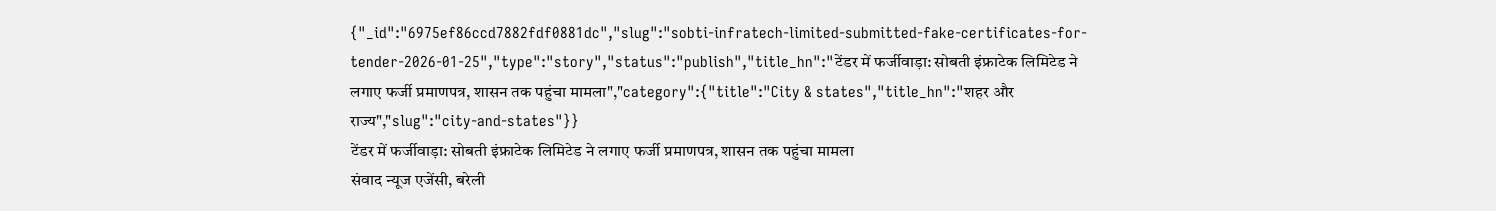{"_id":"6975ef86ccd7882fdf0881dc","slug":"sobti-infratech-limited-submitted-fake-certificates-for-tender-2026-01-25","type":"story","status":"publish","title_hn":"टेंडर में फर्जीवाड़ा: सोबती इंफ्राटेक लिमिटेड ने लगाए फर्जी प्रमाणपत्र, शासन तक पहुंचा मामला","category":{"title":"City & states","title_hn":"शहर और राज्य","slug":"city-and-states"}}
टेंडर में फर्जीवाड़ा: सोबती इंफ्राटेक लिमिटेड ने लगाए फर्जी प्रमाणपत्र, शासन तक पहुंचा मामला
संवाद न्यूज एजेंसी, बरेली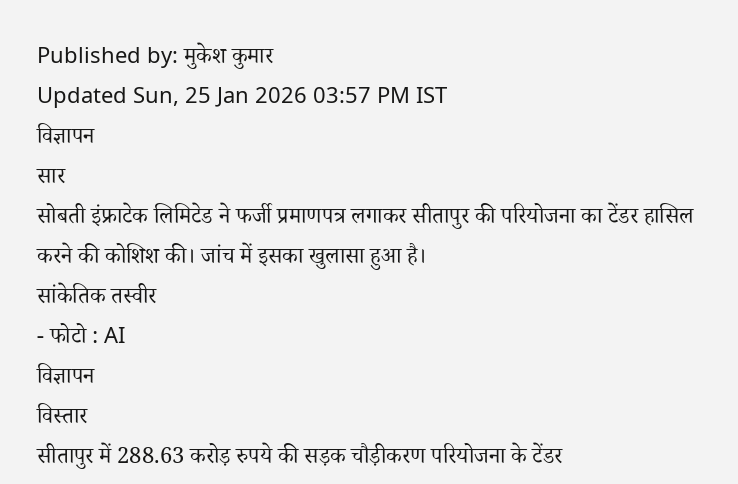Published by: मुकेश कुमार
Updated Sun, 25 Jan 2026 03:57 PM IST
विज्ञापन
सार
सोबती इंफ्राटेक लिमिटेड ने फर्जी प्रमाणपत्र लगाकर सीतापुर की परियोजना का टेंडर हासिल करने की कोशिश की। जांच में इसका खुलासा हुआ है।
सांकेतिक तस्वीर
- फोटो : AI
विज्ञापन
विस्तार
सीतापुर में 288.63 करोड़ रुपये की सड़क चौड़ीकरण परियोजना के टेंडर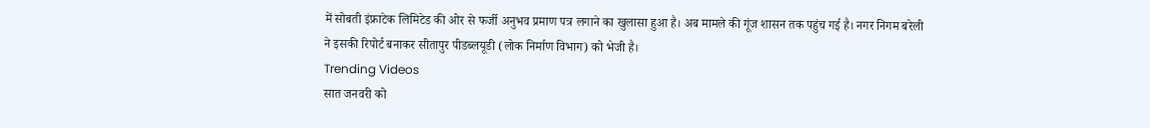में सोबती इंफ्राटेक लिमिटेड की ओर से फर्जी अनुभव प्रमाण पत्र लगाने का खुलासा हुआ है। अब मामले की गूंज शासन तक पहुंच गई है। नगर निगम बरेली ने इसकी रिपोर्ट बनाकर सीतापुर पीडब्लयूडी (लोक निर्माण विभाग) को भेजी है।
Trending Videos
सात जनवरी को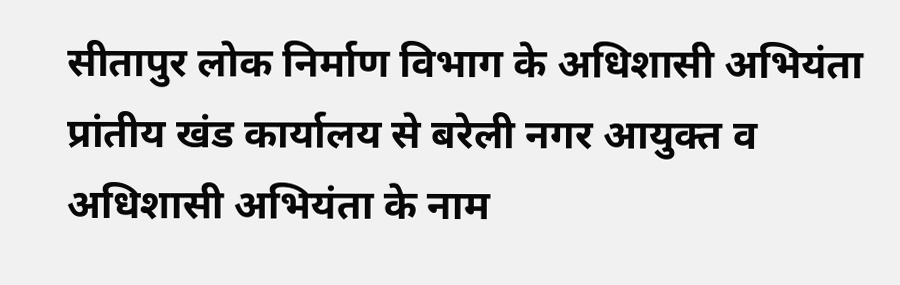सीतापुर लोक निर्माण विभाग के अधिशासी अभियंता प्रांतीय खंड कार्यालय से बरेली नगर आयुक्त व अधिशासी अभियंता के नाम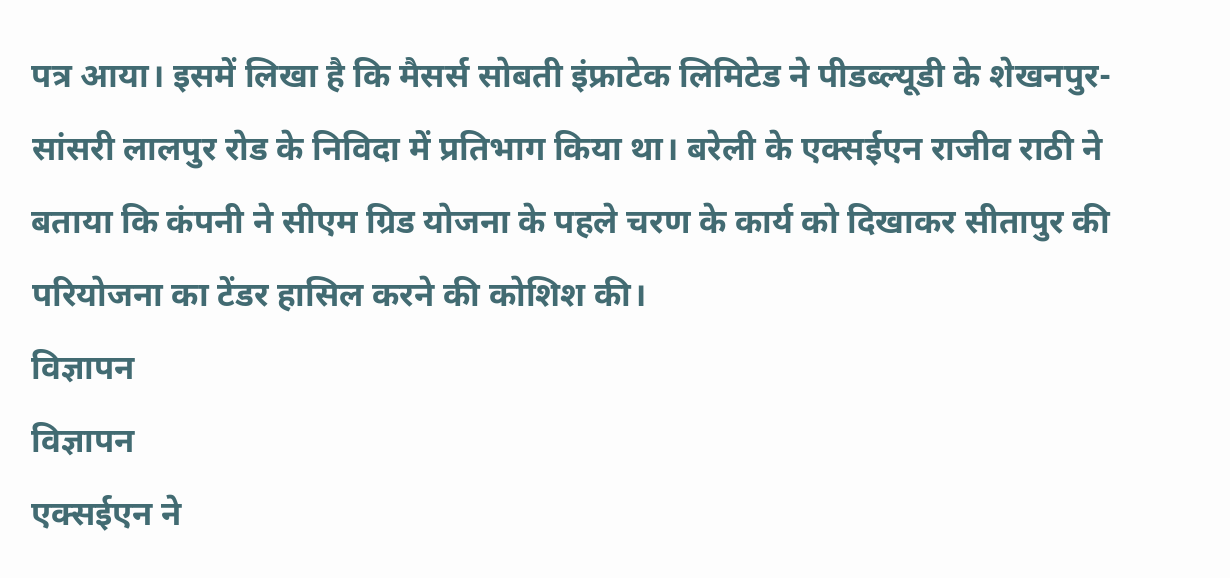पत्र आया। इसमें लिखा है कि मैसर्स सोबती इंफ्राटेक लिमिटेड ने पीडब्ल्यूडी के शेखनपुर-सांसरी लालपुर रोड के निविदा में प्रतिभाग किया था। बरेली के एक्सईएन राजीव राठी ने बताया कि कंपनी ने सीएम ग्रिड योजना के पहले चरण के कार्य को दिखाकर सीतापुर की परियोजना का टेंडर हासिल करने की कोशिश की।
विज्ञापन
विज्ञापन
एक्सईएन ने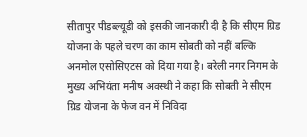सीतापुर पीडब्ल्यूडी को इसकी जानकारी दी है कि सीएम ग्रिड योजना के पहले चरण का काम सोबती को नहीं बल्कि अनमोल एसोसिएटस को दिया गया है। बरेली नगर निगम के मुख्य अभियंता मनीष अवस्थी ने कहा कि सोबती ने सीएम ग्रिड योजना के फेज वन में निविदा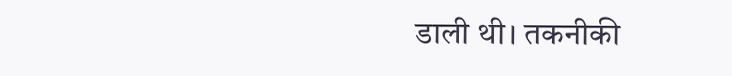डाली थी। तकनीकी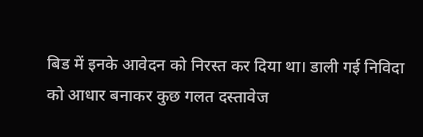बिड में इनके आवेदन को निरस्त कर दिया था। डाली गई निविदा को आधार बनाकर कुछ गलत दस्तावेज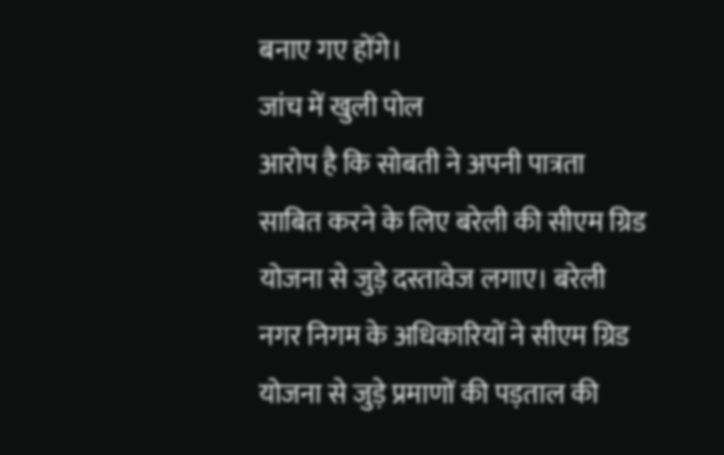बनाए गए होंगे।
जांच में खुली पोल
आरोप है कि सोबती ने अपनी पात्रता साबित करने के लिए बरेली की सीएम ग्रिड योजना से जुड़े दस्तावेज लगाए। बरेली नगर निगम के अधिकारियों ने सीएम ग्रिड योजना से जुड़े प्रमाणों की पड़ताल की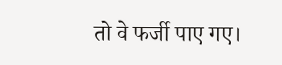तो वे फर्जी पाए गए।